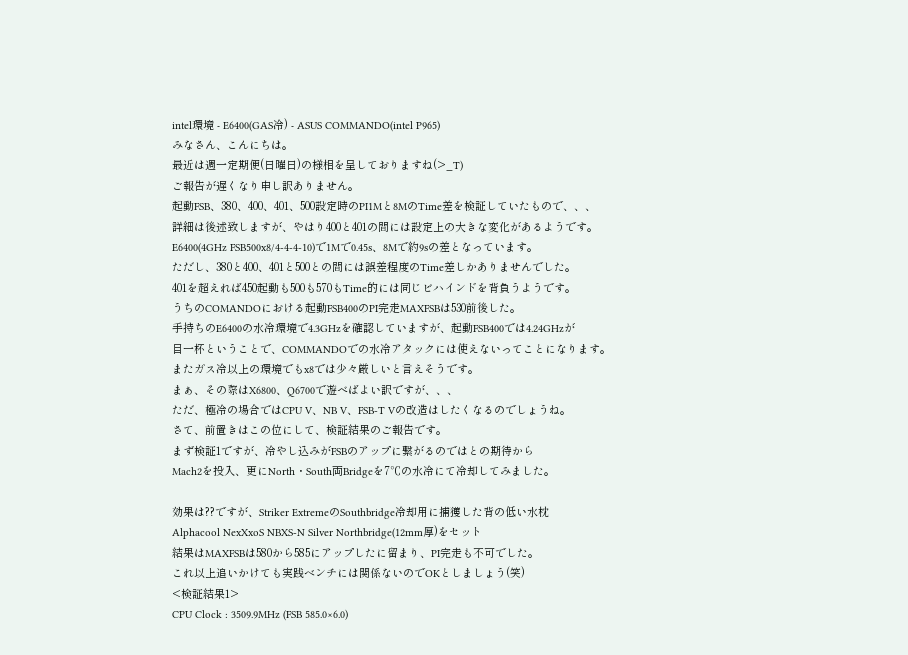intel環境 - E6400(GAS冷) - ASUS COMMANDO(intel P965)
みなさん、こんにちは。
最近は週一定期便(日曜日)の様相を呈しておりますね(>_T)
ご報告が遅くなり申し訳ありません。
起動FSB、380、400、401、500設定時のPI1Mと8MのTime差を検証していたもので、、、
詳細は後述致しますが、やはり400と401の間には設定上の大きな変化があるようです。
E6400(4GHz FSB500x8/4-4-4-10)で1Mで0.45s、8Mで約9sの差となっています。
ただし、380と400、401と500との間には誤差程度のTime差しかありませんでした。
401を超えれば450起動も500も570もTime的には同じビハインドを背負うようです。
うちのCOMANDOにおける起動FSB400のPI完走MAXFSBは530前後した。
手持ちのE6400の水冷環境で4.3GHzを確認していますが、起動FSB400では4.24GHzが
目一杯ということで、COMMANDOでの水冷アタックには使えないってことになります。
またガス冷以上の環境でもx8では少々厳しいと言えそうです。
まぁ、その際はX6800、Q6700で遊べばよい訳ですが、、、
ただ、極冷の場合ではCPU V、NB V、FSB-T Vの改造はしたくなるのでしょうね。
さて、前置きはこの位にして、検証結果のご報告です。
まず検証1ですが、冷やし込みがFSBのアップに繋がるのではとの期待から
Mach2を投入、更にNorth・South両Bridgeを7℃の水冷にて冷却してみました。

効果は??ですが、Striker ExtremeのSouthbridge冷却用に捕獲した背の低い水枕
Alphacool NexXxoS NBXS-N Silver Northbridge(12mm厚)をセット
結果はMAXFSBは580から585にアップしたに留まり、PI完走も不可でした。
これ以上追いかけても実践ベンチには関係ないのでOKとしましょう(笑)
<検証結果1>
CPU Clock : 3509.9MHz (FSB 585.0×6.0)